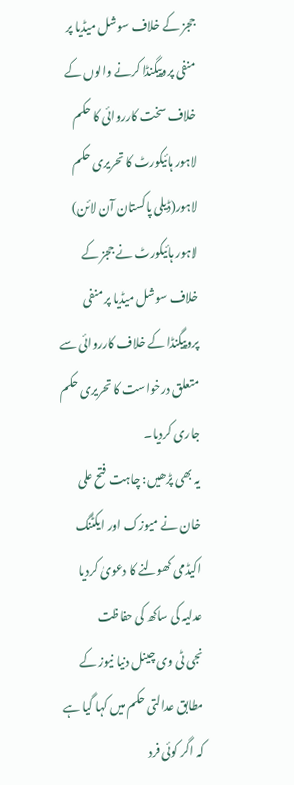ججز کے خلاف سوشل میڈیا پر منفی پروپیگنڈا کرنے والوں کے خلاف سخت کارروائی کا حکم
لاہور ہائیکورٹ کا تحریری حکم
لاہور(ڈیلی پاکستان آن لائن) لاہور ہائیکورٹ نے ججز کے خلاف سوشل میڈیا پر منفی پروپیگنڈا کے خلاف کارروائی سے متعلق درخواست کا تحریری حکم جاری کردیا۔
یہ بھی پڑھیں: چاہت فتح علی خان نے میوزک اور ایکٹنگ اکیڈمی کھولنے کا دعویٰ کردیا
عدلیہ کی ساکھ کی حفاظت
نجی ٹی وی چینل دنیا نیوز کے مطابق عدالتی حکم میں کہا گیا ہے کہ اگر کوئی فرد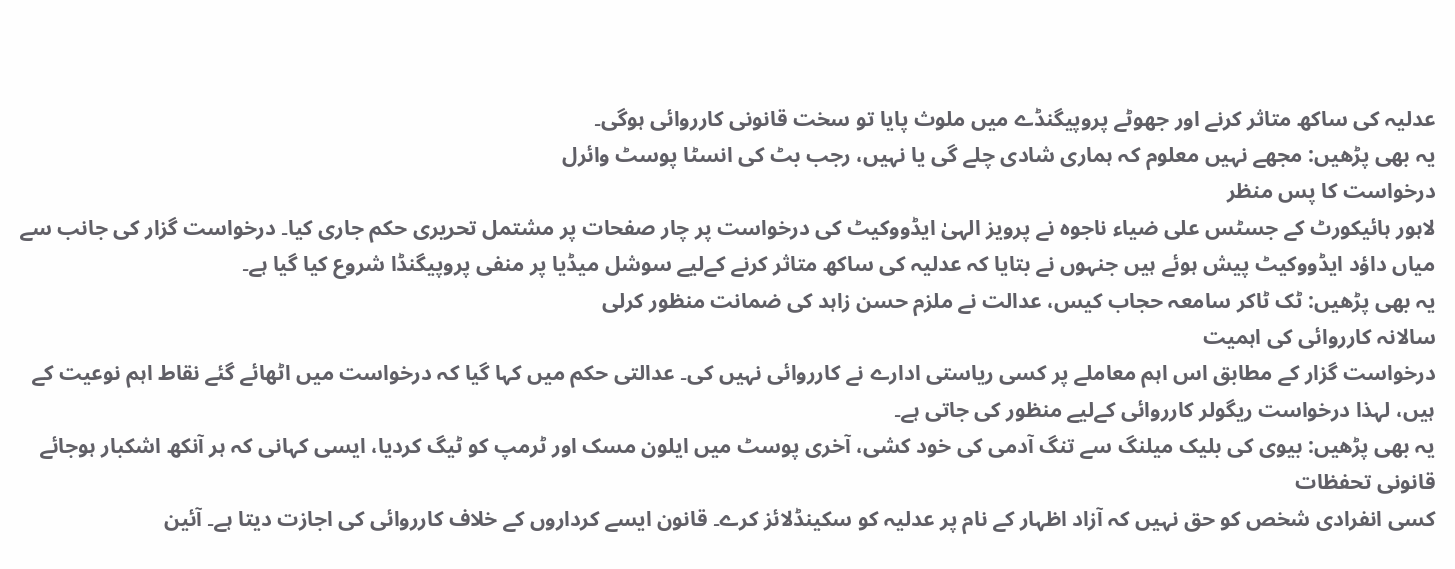عدلیہ کی ساکھ متاثر کرنے اور جھوٹے پروپیگنڈے میں ملوث پایا تو سخت قانونی کارروائی ہوگی۔
یہ بھی پڑھیں: مجھے نہیں معلوم کہ ہماری شادی چلے گی یا نہیں، رجب بٹ کی انسٹا پوسٹ وائرل
درخواست کا پس منظر
لاہور ہائیکورٹ کے جسٹس علی ضیاء ناجوہ نے پرویز الہیٰ ایڈووکیٹ کی درخواست پر چار صفحات پر مشتمل تحریری حکم جاری کیا۔ درخواست گزار کی جانب سے میاں داؤد ایڈووکیٹ پیش ہوئے ہیں جنہوں نے بتایا کہ عدلیہ کی ساکھ متاثر کرنے کےلیے سوشل میڈیا پر منفی پروپیگنڈا شروع کیا گیا ہے۔
یہ بھی پڑھیں: ٹک ٹاکر سامعہ حجاب کیس، عدالت نے ملزم حسن زاہد کی ضمانت منظور کرلی
سالانہ کارروائی کی اہمیت
درخواست گزار کے مطابق اس اہم معاملے پر کسی ریاستی ادارے نے کارروائی نہیں کی۔ عدالتی حکم میں کہا گیا کہ درخواست میں اٹھائے گئے نقاط اہم نوعیت کے ہیں، لہذا درخواست ریگولر کارروائی کےلیے منظور کی جاتی ہے۔
یہ بھی پڑھیں: بیوی کی بلیک میلنگ سے تنگ آدمی کی خود کشی، آخری پوسٹ میں ایلون مسک اور ٹرمپ کو ٹیگ کردیا، ایسی کہانی کہ ہر آنکھ اشکبار ہوجائے
قانونی تحفظات
کسی انفرادی شخص کو حق نہیں کہ آزاد اظہار کے نام پر عدلیہ کو سکینڈلائز کرے۔ قانون ایسے کرداروں کے خلاف کارروائی کی اجازت دیتا ہے۔ آئین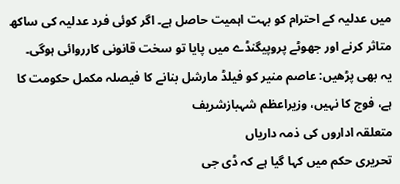میں عدلیہ کے احترام کو بہت اہمیت حاصل ہے۔ اگر کوئی فرد عدلیہ کی ساکھ متاثر کرنے اور جھوٹے پروپیگنڈے میں پایا تو سخت قانونی کارروائی ہوگی۔
یہ بھی پڑھیں: عاصم منیر کو فیلڈ مارشل بنانے کا فیصلہ مکمل حکومت کا ہے، فوج کا نہیں، وزیراعظم شہبازشریف
متعلقہ اداروں کی ذمہ داریاں
تحریری حکم میں کہا گیا ہے کہ ڈی جی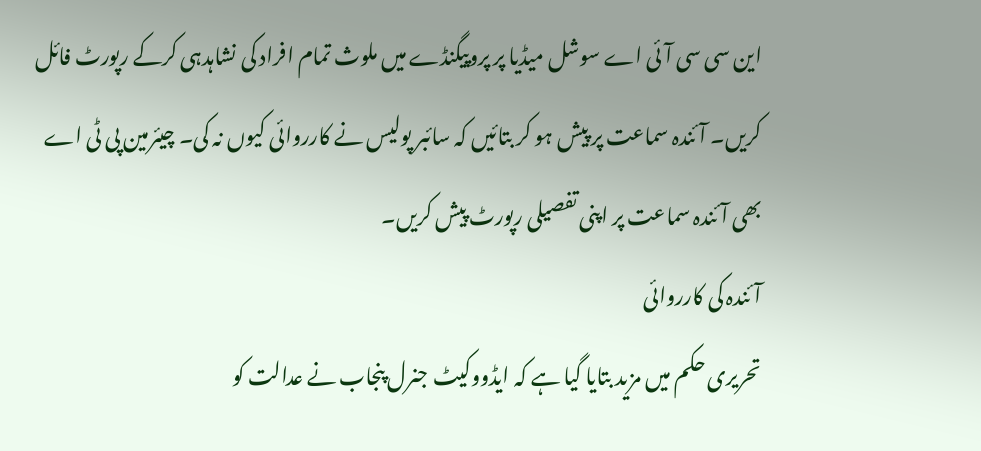این سی سی آئی اے سوشل میڈیا پر پروپیگنڈے میں ملوث تمام افراد کی نشاہدہی کرکے رپورٹ فائل کریں۔ آئندہ سماعت پر پیش ہو کر بتائیں کہ سائبر پولیس نے کارروائی کیوں نہ کی۔ چیئرمین پی ٹی اے بھی آئندہ سماعت پر اپنی تفصیلی رپورٹ پیش کریں۔
آئندہ کی کارروائی
تحریری حکم میں مزید بتایا گیا ہے کہ ایڈووکیٹ جنرل پنجاب نے عدالت کو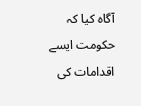آگاہ کیا کہ حکومت ایسے اقدامات کی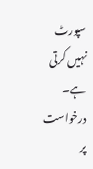سپورٹ نہیں کرتی ہے۔ درخواست پر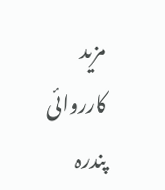مزید کارروائی پندرہ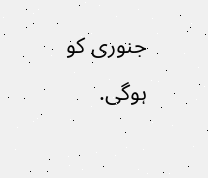جنوری کو ہوگی.